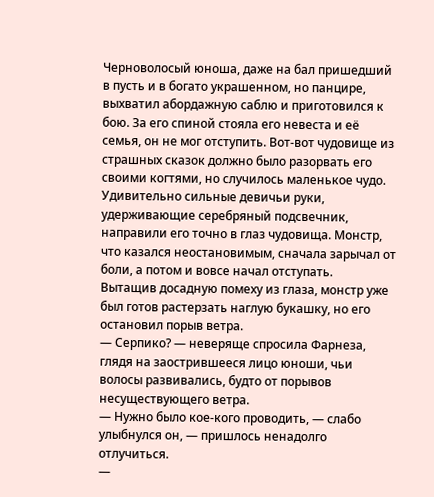Черноволосый юноша, даже на бал пришедший в пусть и в богато украшенном, но панцире, выхватил абордажную саблю и приготовился к бою. За его спиной стояла его невеста и её семья, он не мог отступить. Вот-вот чудовище из страшных сказок должно было разорвать его своими когтями, но случилось маленькое чудо. Удивительно сильные девичьи руки, удерживающие серебряный подсвечник, направили его точно в глаз чудовища. Монстр, что казался неостановимым, сначала зарычал от боли, а потом и вовсе начал отступать.
Вытащив досадную помеху из глаза, монстр уже был готов растерзать наглую букашку, но его остановил порыв ветра.
— Серпико? — неверяще спросила Фарнеза, глядя на заострившееся лицо юноши, чьи волосы развивались, будто от порывов несуществующего ветра.
— Нужно было кое-кого проводить, — слабо улыбнулся он, — пришлось ненадолго отлучиться.
—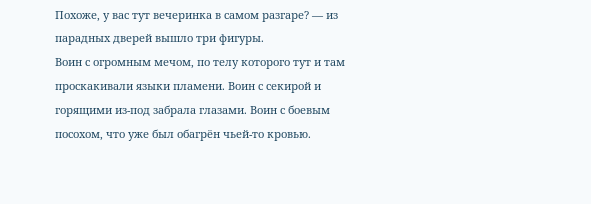Похоже, у вас тут вечеринка в самом разгаре? — из парадных дверей вышло три фигуры.
Воин с огромным мечом, по телу которого тут и там проскакивали языки пламени. Воин с секирой и горящими из-под забрала глазами. Воин с боевым посохом, что уже был обагрён чьей-то кровью.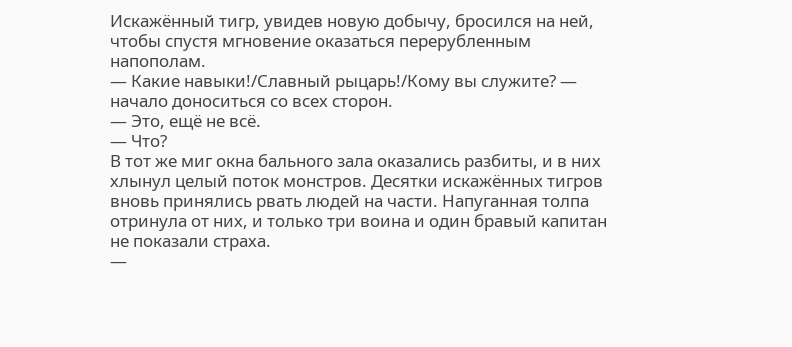Искажённый тигр, увидев новую добычу, бросился на ней, чтобы спустя мгновение оказаться перерубленным напополам.
— Какие навыки!/Славный рыцарь!/Кому вы служите? — начало доноситься со всех сторон.
— Это, ещё не всё.
— Что?
В тот же миг окна бального зала оказались разбиты, и в них хлынул целый поток монстров. Десятки искажённых тигров вновь принялись рвать людей на части. Напуганная толпа отринула от них, и только три воина и один бравый капитан не показали страха.
—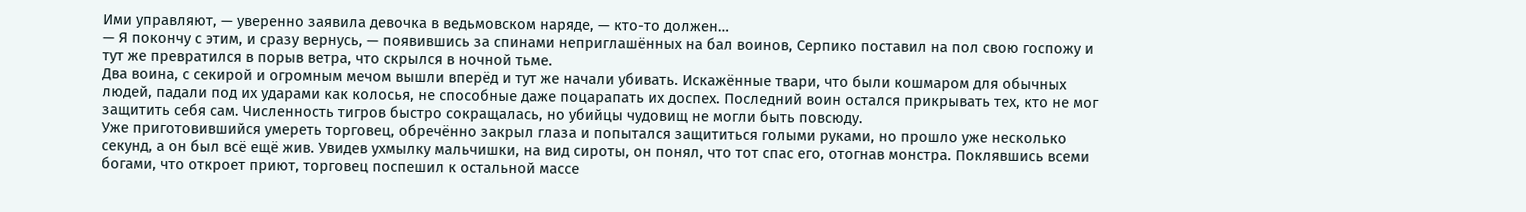Ими управляют, — уверенно заявила девочка в ведьмовском наряде, — кто-то должен…
— Я покончу с этим, и сразу вернусь, — появившись за спинами неприглашённых на бал воинов, Серпико поставил на пол свою госпожу и тут же превратился в порыв ветра, что скрылся в ночной тьме.
Два воина, с секирой и огромным мечом вышли вперёд и тут же начали убивать. Искажённые твари, что были кошмаром для обычных людей, падали под их ударами как колосья, не способные даже поцарапать их доспех. Последний воин остался прикрывать тех, кто не мог защитить себя сам. Численность тигров быстро сокращалась, но убийцы чудовищ не могли быть повсюду.
Уже приготовившийся умереть торговец, обречённо закрыл глаза и попытался защититься голыми руками, но прошло уже несколько секунд, а он был всё ещё жив. Увидев ухмылку мальчишки, на вид сироты, он понял, что тот спас его, отогнав монстра. Поклявшись всеми богами, что откроет приют, торговец поспешил к остальной массе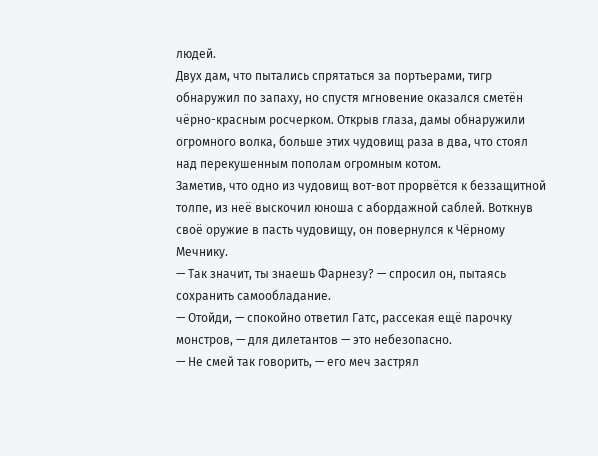людей.
Двух дам, что пытались спрятаться за портьерами, тигр обнаружил по запаху, но спустя мгновение оказался сметён чёрно-красным росчерком. Открыв глаза, дамы обнаружили огромного волка, больше этих чудовищ раза в два, что стоял над перекушенным пополам огромным котом.
Заметив, что одно из чудовищ вот-вот прорвётся к беззащитной толпе, из неё выскочил юноша с абордажной саблей. Воткнув своё оружие в пасть чудовищу, он повернулся к Чёрному Мечнику.
— Так значит, ты знаешь Фарнезу? — спросил он, пытаясь сохранить самообладание.
— Отойди, — спокойно ответил Гатс, рассекая ещё парочку монстров, — для дилетантов — это небезопасно.
— Не смей так говорить, — его меч застрял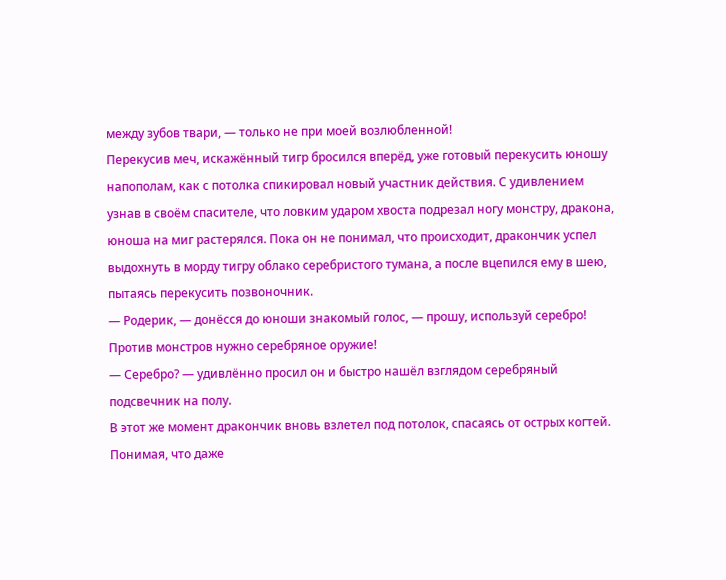между зубов твари, — только не при моей возлюбленной!
Перекусив меч, искажённый тигр бросился вперёд, уже готовый перекусить юношу напополам, как с потолка спикировал новый участник действия. С удивлением узнав в своём спасителе, что ловким ударом хвоста подрезал ногу монстру, дракона, юноша на миг растерялся. Пока он не понимал, что происходит, дракончик успел выдохнуть в морду тигру облако серебристого тумана, а после вцепился ему в шею, пытаясь перекусить позвоночник.
— Родерик, — донёсся до юноши знакомый голос, — прошу, используй серебро! Против монстров нужно серебряное оружие!
— Серебро? — удивлённо просил он и быстро нашёл взглядом серебряный подсвечник на полу.
В этот же момент дракончик вновь взлетел под потолок, спасаясь от острых когтей. Понимая, что даже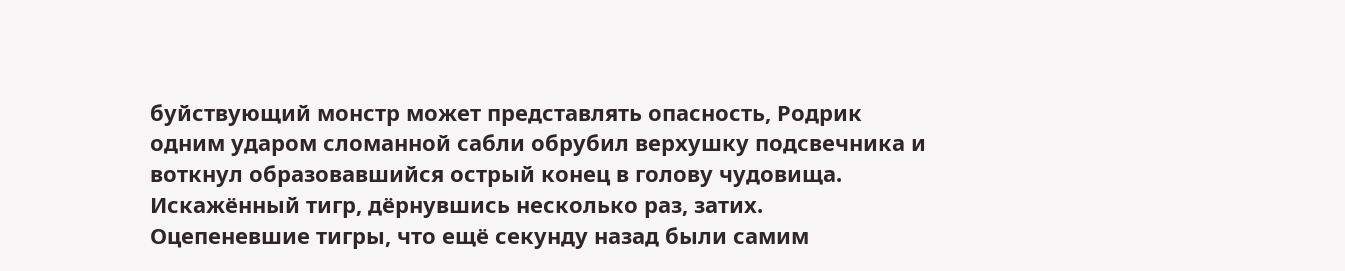буйствующий монстр может представлять опасность, Родрик одним ударом сломанной сабли обрубил верхушку подсвечника и воткнул образовавшийся острый конец в голову чудовища. Искажённый тигр, дёрнувшись несколько раз, затих.
Оцепеневшие тигры, что ещё секунду назад были самим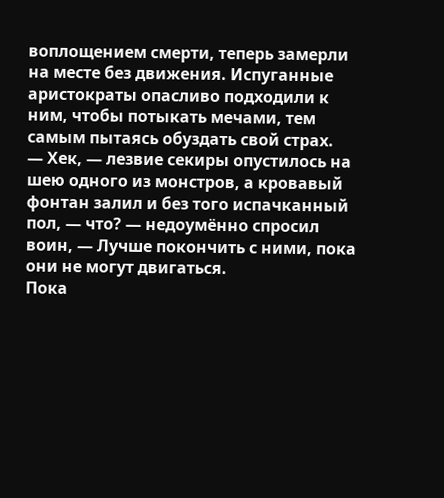воплощением смерти, теперь замерли на месте без движения. Испуганные аристократы опасливо подходили к ним, чтобы потыкать мечами, тем самым пытаясь обуздать свой страх.
— Хек, — лезвие секиры опустилось на шею одного из монстров, а кровавый фонтан залил и без того испачканный пол, — что? — недоумённо спросил воин, — Лучше покончить с ними, пока они не могут двигаться.
Пока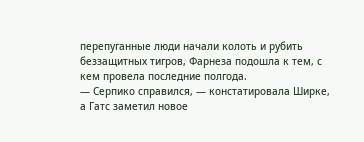перепуганные люди начали колоть и рубить беззащитных тигров, Фарнеза подошла к тем, с кем провела последние полгода.
— Серпико справился, — констатировала Ширке, а Гатс заметил новое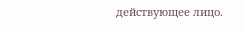действующее лицо.